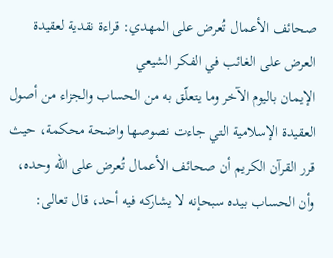صحائف الأعمال تُعرض على المهدي: قراءة نقدية لعقيدة العرض على الغائب في الفكر الشيعي
الإيمان باليوم الآخر وما يتعلّق به من الحساب والجزاء من أصول العقيدة الإسلامية التي جاءت نصوصها واضحة محكمة، حيث قرر القرآن الكريم أن صحائف الأعمال تُعرض على الله وحده، وأن الحساب بيده سبحإنه لا يشاركه فيه أحد، قال تعالى: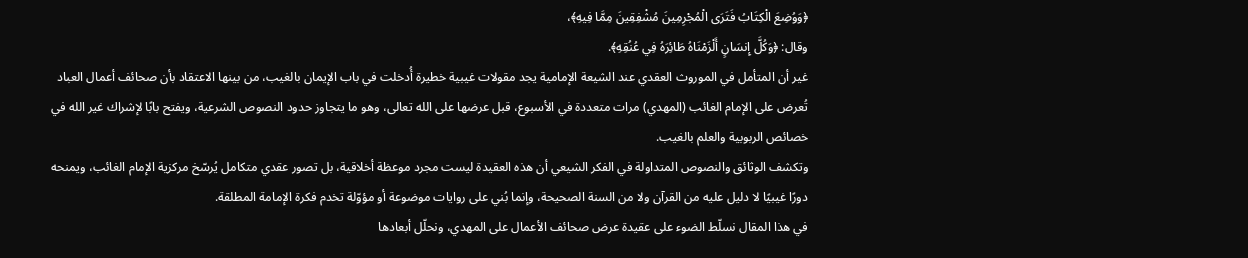﴿وَوُضِعَ الْكِتَابُ فَتَرَى الْمُجْرِمِينَ مُشْفِقِينَ مِمَّا فِيهِ﴾،
وقال: ﴿وَكُلَّ إِنسَانٍ أَلْزَمْنَاهُ طَائِرَهُ فِي عُنُقِهِ﴾.
غير أن المتأمل في الموروث العقدي عند الشيعة الإمامية يجد مقولات غيبية خطيرة أُدخلت في باب الإيمان بالغيب، من بينها الاعتقاد بأن صحائف أعمال العباد تُعرض على الإمام الغائب (المهدي) مرات متعددة في الأسبوع، قبل عرضها على الله تعالى، وهو ما يتجاوز حدود النصوص الشرعية، ويفتح بابًا لإشراك غير الله في خصائص الربوبية والعلم بالغيب.
وتكشف الوثائق والنصوص المتداولة في الفكر الشيعي أن هذه العقيدة ليست مجرد موعظة أخلاقية، بل تصور عقدي متكامل يُرسّخ مركزية الإمام الغائب، ويمنحه دورًا غيبيًا لا دليل عليه من القرآن ولا من السنة الصحيحة، وإنما بُني على روايات موضوعة أو مؤوّلة تخدم فكرة الإمامة المطلقة.
في هذا المقال نسلّط الضوء على عقيدة عرض صحائف الأعمال على المهدي، ونحلّل أبعادها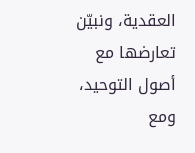العقدية، ونبيّن تعارضها مع أصول التوحيد، ومع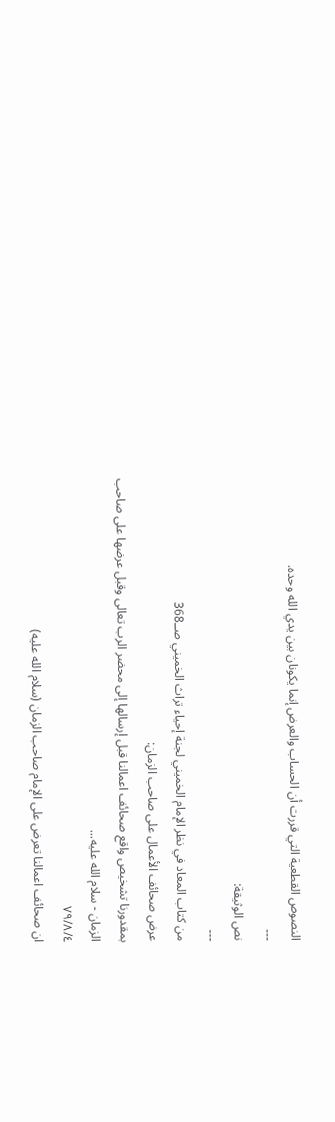النصوص القطعية التي قررت أن الحساب والعرض إنما يكونان بين يدي الله وحده.
---
نص الوثيقة:
---
من كتاب المعاد في نظر الإمام الخميني لجنة إحياء تراث الخميني صــ368
عرض صحائف الأعمال على صاحب الزمان:
بمقدورنا تشخيص واقع صحائف اعمالنا قبل إرسالها إلى محضر الرب تعالى وقبل عرضها على صاحب الزمان - سلام الله عليه...
٧٩/٨/٤
ان صحائف اعمالنا تعرض على الإمام صاحب الزمان (سلام الله عليه)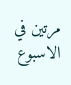مرتين في الاسبوع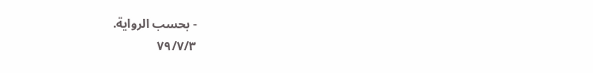- بحسب الرواية.
٧٩/٧/٣